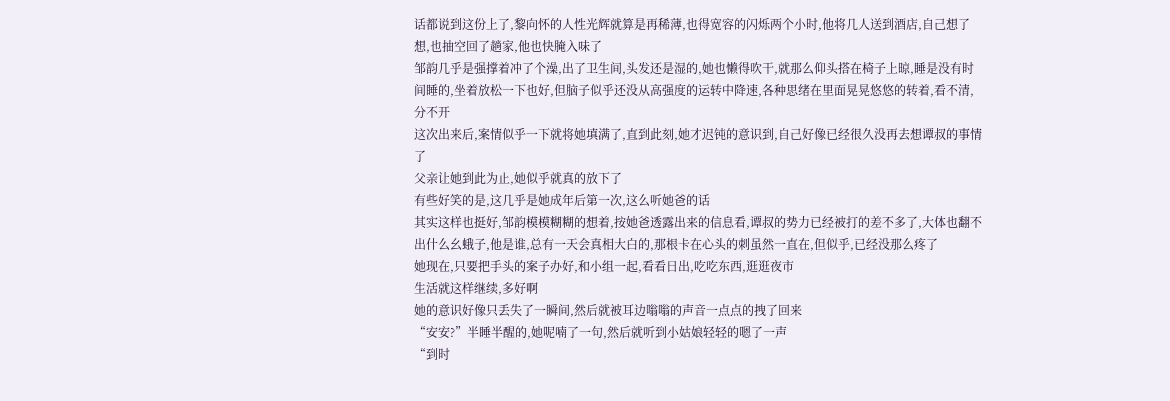话都说到这份上了,黎向怀的人性光辉就算是再稀薄,也得宽容的闪烁两个小时,他将几人送到酒店,自己想了想,也抽空回了趟家,他也快腌入味了
邹韵几乎是强撑着冲了个澡,出了卫生间,头发还是湿的,她也懒得吹干,就那么仰头搭在椅子上晾,睡是没有时间睡的,坐着放松一下也好,但脑子似乎还没从高强度的运转中降速,各种思绪在里面晃晃悠悠的转着,看不清,分不开
这次出来后,案情似乎一下就将她填满了,直到此刻,她才迟钝的意识到,自己好像已经很久没再去想谭叔的事情了
父亲让她到此为止,她似乎就真的放下了
有些好笑的是,这几乎是她成年后第一次,这么听她爸的话
其实这样也挺好,邹韵模模糊糊的想着,按她爸透露出来的信息看,谭叔的势力已经被打的差不多了,大体也翻不出什么幺蛾子,他是谁,总有一天会真相大白的,那根卡在心头的刺虽然一直在,但似乎,已经没那么疼了
她现在,只要把手头的案子办好,和小组一起,看看日出,吃吃东西,逛逛夜市
生活就这样继续,多好啊
她的意识好像只丢失了一瞬间,然后就被耳边嗡嗡的声音一点点的拽了回来
“安安?”半睡半醒的,她呢喃了一句,然后就听到小姑娘轻轻的嗯了一声
“到时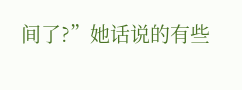间了?”她话说的有些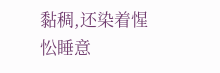黏稠,还染着惺忪睡意